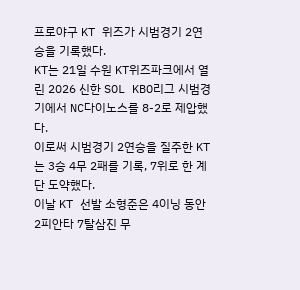프로야구 KT 위즈가 시범경기 2연승을 기록했다.
KT는 21일 수원 KT위즈파크에서 열린 2026 신한 SOL KBO리그 시범경기에서 NC다이노스를 8-2로 제압했다.
이로써 시범경기 2연승을 질주한 KT는 3승 4무 2패를 기록, 7위로 한 계단 도약했다.
이날 KT 선발 소형준은 4이닝 동안 2피안타 7탈삼진 무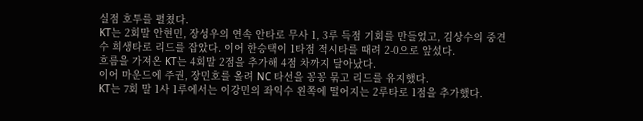실점 호투를 펼쳤다.
KT는 2회말 안현민, 장성우의 연속 안타로 무사 1, 3루 득점 기회를 만들었고, 김상수의 중견수 희생타로 리드를 잡았다. 이어 한승택이 1타점 적시타를 때려 2-0으로 앞섰다.
흐름을 가져온 KT는 4회말 2점을 추가해 4점 차까지 달아났다.
이어 마운드에 주권, 장민호를 올려 NC 타선을 꽁꽁 묶고 리드를 유지했다.
KT는 7회 말 1사 1루에서는 이강민의 좌익수 왼쪽에 떨어지는 2루타로 1점을 추가했다.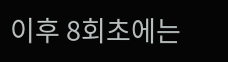이후 8회초에는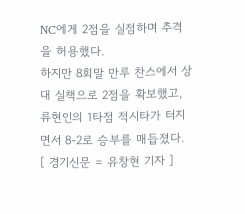NC에게 2점을 실점하며 추격을 허용했다.
하지만 8회말 만루 찬스에서 상대 실책으로 2점을 확보했고, 류현인의 1타점 적시타가 터지면서 8-2로 승부를 매듭졌다.
[ 경기신문 = 유창현 기자 ]